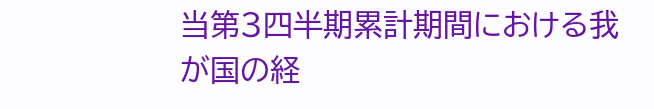当第3四半期累計期間における我が国の経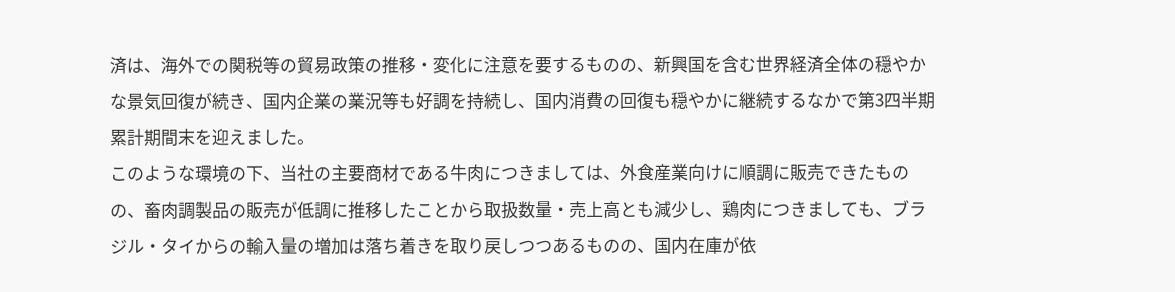済は、海外での関税等の貿易政策の推移・変化に注意を要するものの、新興国を含む世界経済全体の穏やかな景気回復が続き、国内企業の業況等も好調を持続し、国内消費の回復も穏やかに継続するなかで第3四半期累計期間末を迎えました。
このような環境の下、当社の主要商材である牛肉につきましては、外食産業向けに順調に販売できたものの、畜肉調製品の販売が低調に推移したことから取扱数量・売上高とも減少し、鶏肉につきましても、ブラジル・タイからの輸入量の増加は落ち着きを取り戻しつつあるものの、国内在庫が依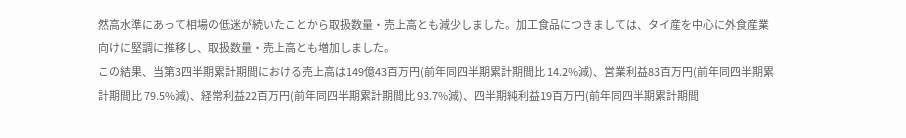然高水準にあって相場の低迷が続いたことから取扱数量・売上高とも減少しました。加工食品につきましては、タイ産を中心に外食産業向けに堅調に推移し、取扱数量・売上高とも増加しました。
この結果、当第3四半期累計期間における売上高は149億43百万円(前年同四半期累計期間比 14.2%減)、営業利益83百万円(前年同四半期累計期間比 79.5%減)、経常利益22百万円(前年同四半期累計期間比 93.7%減)、四半期純利益19百万円(前年同四半期累計期間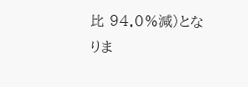比 94.0%減)となりま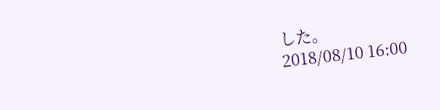した。
2018/08/10 16:00